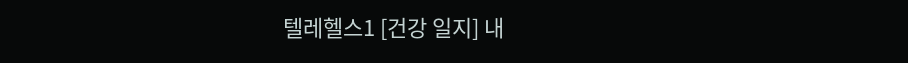텔레헬스1 [건강 일지] 내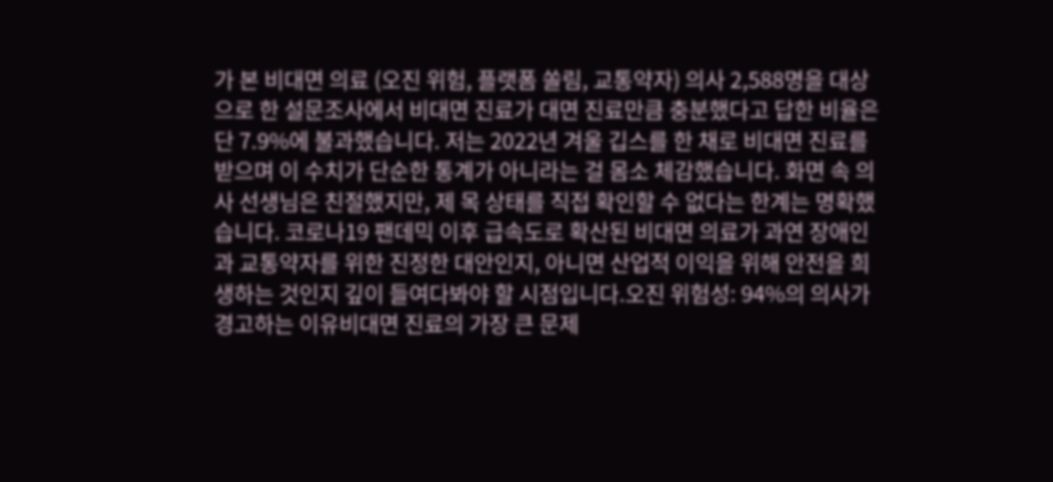가 본 비대면 의료 (오진 위험, 플랫폼 쏠림, 교통약자) 의사 2,588명을 대상으로 한 설문조사에서 비대면 진료가 대면 진료만큼 충분했다고 답한 비율은 단 7.9%에 불과했습니다. 저는 2022년 겨울 깁스를 한 채로 비대면 진료를 받으며 이 수치가 단순한 통계가 아니라는 걸 몸소 체감했습니다. 화면 속 의사 선생님은 친절했지만, 제 목 상태를 직접 확인할 수 없다는 한계는 명확했습니다. 코로나19 팬데믹 이후 급속도로 확산된 비대면 의료가 과연 장애인과 교통약자를 위한 진정한 대안인지, 아니면 산업적 이익을 위해 안전을 희생하는 것인지 깊이 들여다봐야 할 시점입니다.오진 위험성: 94%의 의사가 경고하는 이유비대면 진료의 가장 큰 문제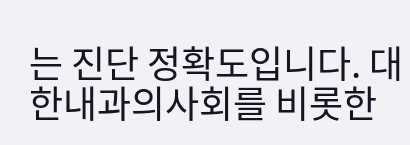는 진단 정확도입니다. 대한내과의사회를 비롯한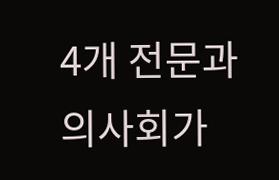4개 전문과 의사회가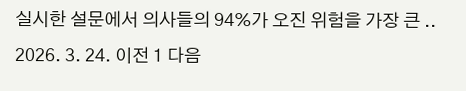실시한 설문에서 의사들의 94%가 오진 위험을 가장 큰 .. 2026. 3. 24. 이전 1 다음